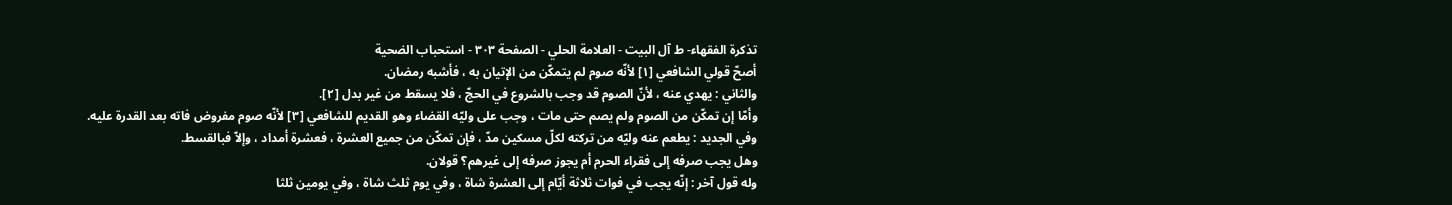تذكرة الفقهاء- ط آل البيت - العلامة الحلي - الصفحة ٣٠٣ - استحباب الضحية
أصحّ قولي الشافعي [١] لأنّه صوم لم يتمكّن من الإتيان به ، فأشبه رمضان.
والثاني : يهدي عنه ، لأنّ الصوم قد وجب بالشروع في الحجّ ، فلا يسقط من غير بدل [٢].
وأمّا إن تمكّن من الصوم ولم يصم حتى مات ، وجب على وليّه القضاء وهو القديم للشافعي [٣] لأنّه صوم مفروض فاته بعد القدرة عليه.
وفي الجديد : يطعم عنه وليّه من تركته لكلّ مسكين مدّ ، فإن تمكّن من جميع العشرة ، فعشرة أمداد ، وإلاّ فبالقسط.
وهل يجب صرفه إلى فقراء الحرم أم يجوز صرفه إلى غيرهم؟ قولان.
وله قول آخر : إنّه يجب في فوات ثلاثة أيّام إلى العشرة شاة ، وفي يوم ثلث شاة ، وفي يومين ثلثا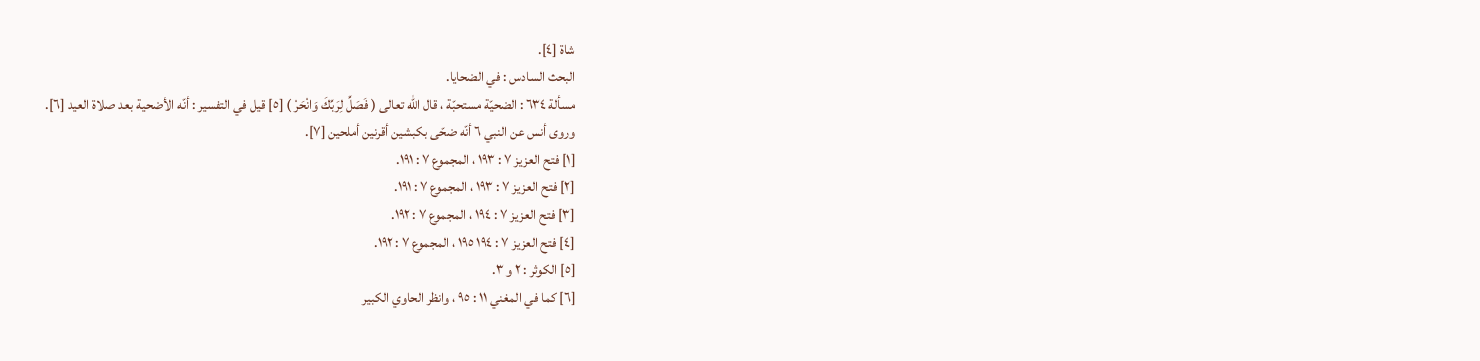شاة [٤].
البحث السادس : في الضحايا.
مسألة ٦٣٤ : الضحيّة مستحبّة ، قال الله تعالى ( فَصَلِّ لِرَبِّكَ وَانْحَرْ ) [٥] قيل في التفسير : أنّه الأضحية بعد صلاة العيد [٦].
وروى أنس عن النبي ٦ أنّه ضحّى بكبشين أقرنين أملحين [٧].
[١] فتح العزيز ٧ : ١٩٣ ، المجموع ٧ : ١٩١.
[٢] فتح العزيز ٧ : ١٩٣ ، المجموع ٧ : ١٩١.
[٣] فتح العزيز ٧ : ١٩٤ ، المجموع ٧ : ١٩٢.
[٤] فتح العزيز ٧ : ١٩٤ ١٩٥ ، المجموع ٧ : ١٩٢.
[٥] الكوثر : ٢ و ٣.
[٦] كما في المغني ١١ : ٩٥ ، وانظر الحاوي الكبير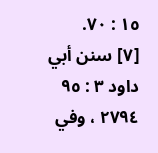١٥ : ٧٠.
[٧] سنن أبي داود ٣ : ٩٥ ٢٧٩٤ ، وفي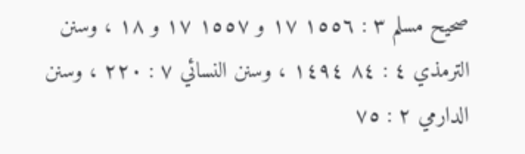صحيح مسلم ٣ : ١٥٥٦ ١٧ و ١٥٥٧ ١٧ و ١٨ ، وسنن الترمذي ٤ : ٨٤ ١٤٩٤ ، وسنن النسائي ٧ : ٢٢٠ ، وسنن الدارمي ٢ : ٧٥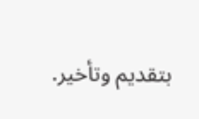بتقديم وتأخير.